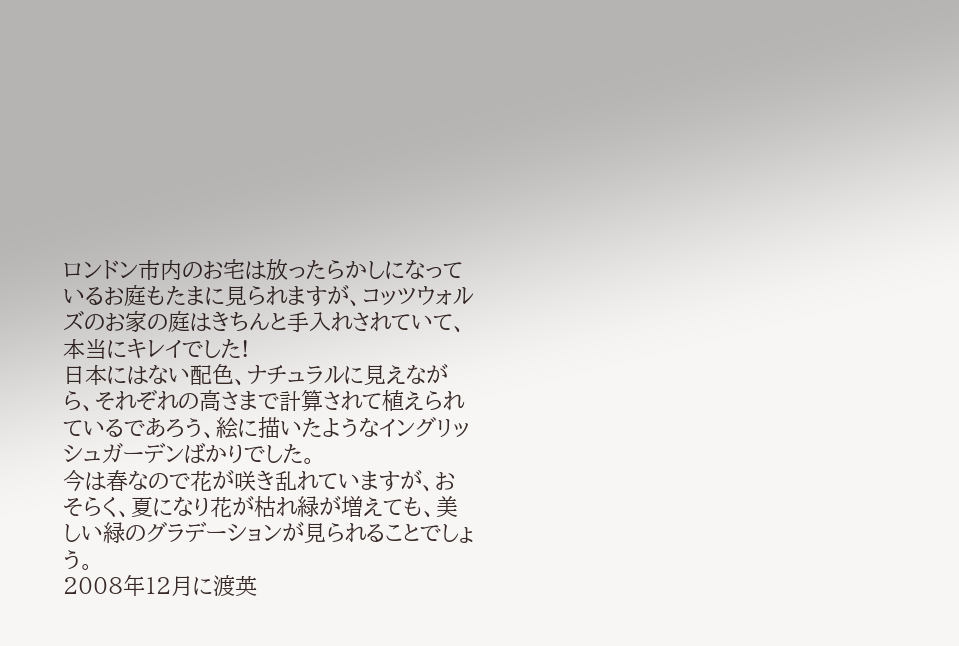ロンドン市内のお宅は放ったらかしになっているお庭もたまに見られますが、コッツウォルズのお家の庭はきちんと手入れされていて、本当にキレイでした!
日本にはない配色、ナチュラルに見えながら、それぞれの高さまで計算されて植えられているであろう、絵に描いたようなイングリッシュガーデンばかりでした。
今は春なので花が咲き乱れていますが、おそらく、夏になり花が枯れ緑が増えても、美しい緑のグラデーションが見られることでしょう。
2008年12月に渡英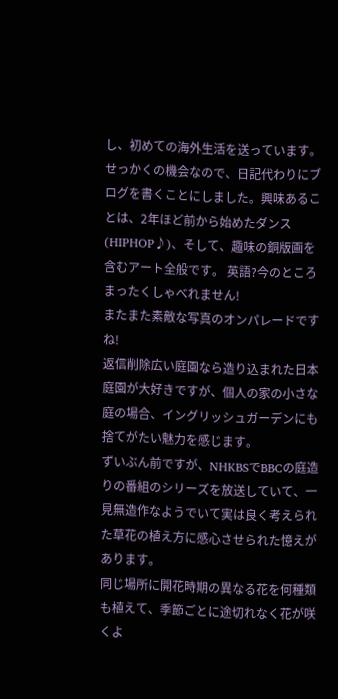し、初めての海外生活を送っています。せっかくの機会なので、日記代わりにブログを書くことにしました。興味あることは、2年ほど前から始めたダンス(HIPHOP♪)、そして、趣味の銅版画を含むアート全般です。 英語?今のところまったくしゃべれません!
またまた素敵な写真のオンパレードですね!
返信削除広い庭園なら造り込まれた日本庭園が大好きですが、個人の家の小さな庭の場合、イングリッシュガーデンにも捨てがたい魅力を感じます。
ずいぶん前ですが、NHKBSでBBCの庭造りの番組のシリーズを放送していて、一見無造作なようでいて実は良く考えられた草花の植え方に感心させられた憶えがあります。
同じ場所に開花時期の異なる花を何種類も植えて、季節ごとに途切れなく花が咲くよ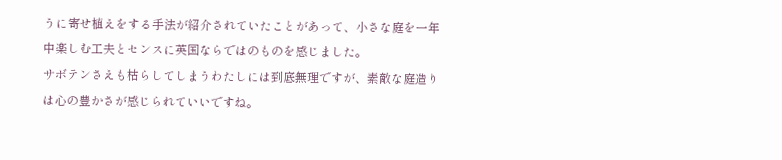うに寄せ植えをする手法が紹介されていたことがあって、小さな庭を一年中楽しむ工夫とセンスに英国ならではのものを感じました。
サボテンさえも枯らしてしまうわたしには到底無理ですが、素敵な庭造りは心の豊かさが感じられていいですね。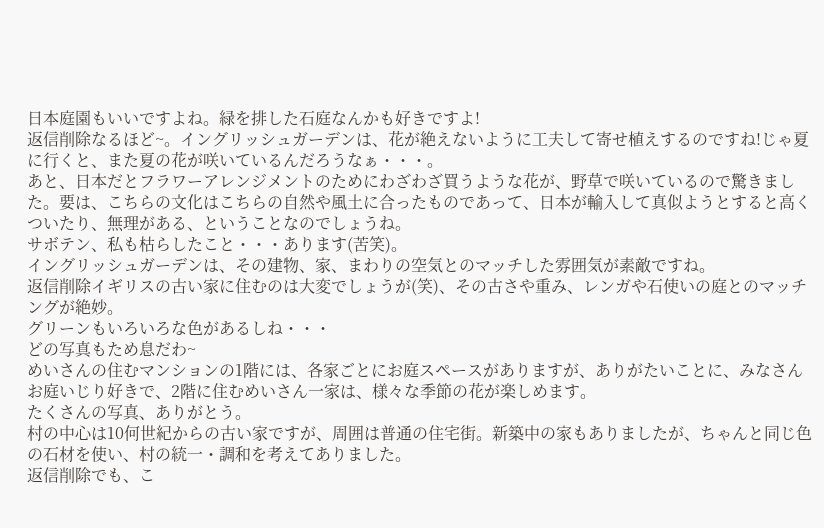日本庭園もいいですよね。緑を排した石庭なんかも好きですよ!
返信削除なるほど~。イングリッシュガーデンは、花が絶えないように工夫して寄せ植えするのですね!じゃ夏に行くと、また夏の花が咲いているんだろうなぁ・・・。
あと、日本だとフラワーアレンジメントのためにわざわざ買うような花が、野草で咲いているので驚きました。要は、こちらの文化はこちらの自然や風土に合ったものであって、日本が輸入して真似ようとすると高くついたり、無理がある、ということなのでしょうね。
サボテン、私も枯らしたこと・・・あります(苦笑)。
イングリッシュガーデンは、その建物、家、まわりの空気とのマッチした雰囲気が素敵ですね。
返信削除イギリスの古い家に住むのは大変でしょうが(笑)、その古さや重み、レンガや石使いの庭とのマッチングが絶妙。
グリーンもいろいろな色があるしね・・・
どの写真もため息だわ~
めいさんの住むマンションの1階には、各家ごとにお庭スペースがありますが、ありがたいことに、みなさんお庭いじり好きで、2階に住むめいさん一家は、様々な季節の花が楽しめます。
たくさんの写真、ありがとう。
村の中心は10何世紀からの古い家ですが、周囲は普通の住宅街。新築中の家もありましたが、ちゃんと同じ色の石材を使い、村の統一・調和を考えてありました。
返信削除でも、こ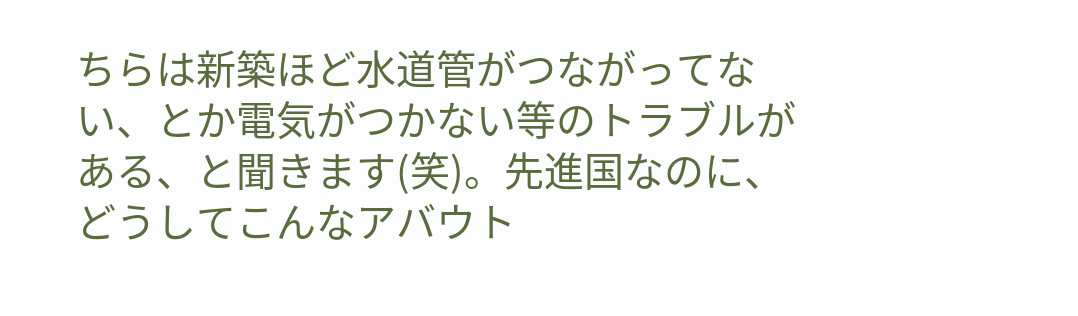ちらは新築ほど水道管がつながってない、とか電気がつかない等のトラブルがある、と聞きます(笑)。先進国なのに、どうしてこんなアバウト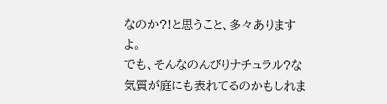なのか?!と思うこと、多々ありますよ。
でも、そんなのんびりナチュラル?な気質が庭にも表れてるのかもしれま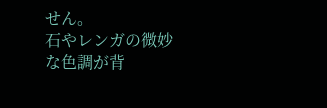せん。
石やレンガの微妙な色調が背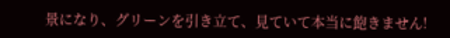景になり、グリーンを引き立て、見ていて本当に飽きません!